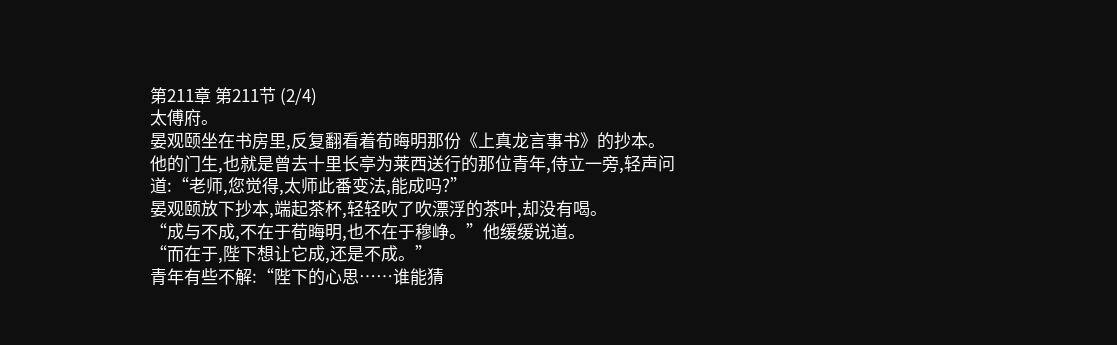第211章 第211节 (2/4)
太傅府。
晏观颐坐在书房里,反复翻看着荀晦明那份《上真龙言事书》的抄本。
他的门生,也就是曾去十里长亭为莱西送行的那位青年,侍立一旁,轻声问道:“老师,您觉得,太师此番变法,能成吗?”
晏观颐放下抄本,端起茶杯,轻轻吹了吹漂浮的茶叶,却没有喝。
“成与不成,不在于荀晦明,也不在于穆峥。”他缓缓说道。
“而在于,陛下想让它成,还是不成。”
青年有些不解:“陛下的心思……谁能猜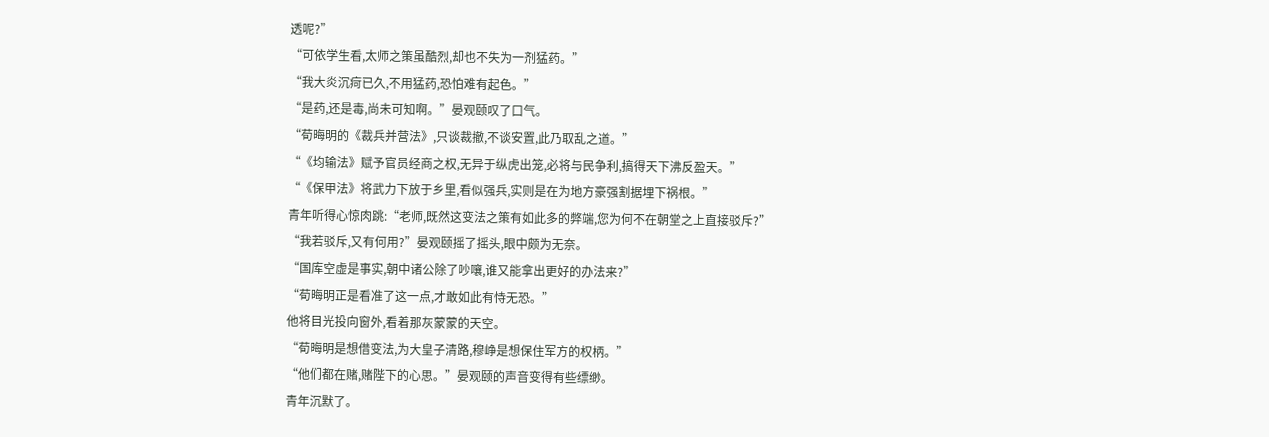透呢?”
“可依学生看,太师之策虽酷烈,却也不失为一剂猛药。”
“我大炎沉疴已久,不用猛药,恐怕难有起色。”
“是药,还是毒,尚未可知啊。”晏观颐叹了口气。
“荀晦明的《裁兵并营法》,只谈裁撤,不谈安置,此乃取乱之道。”
“《均输法》赋予官员经商之权,无异于纵虎出笼,必将与民争利,搞得天下沸反盈天。”
“《保甲法》将武力下放于乡里,看似强兵,实则是在为地方豪强割据埋下祸根。”
青年听得心惊肉跳:“老师,既然这变法之策有如此多的弊端,您为何不在朝堂之上直接驳斥?”
“我若驳斥,又有何用?”晏观颐摇了摇头,眼中颇为无奈。
“国库空虚是事实,朝中诸公除了吵嚷,谁又能拿出更好的办法来?”
“荀晦明正是看准了这一点,才敢如此有恃无恐。”
他将目光投向窗外,看着那灰蒙蒙的天空。
“荀晦明是想借变法,为大皇子清路,穆峥是想保住军方的权柄。”
“他们都在赌,赌陛下的心思。”晏观颐的声音变得有些缥缈。
青年沉默了。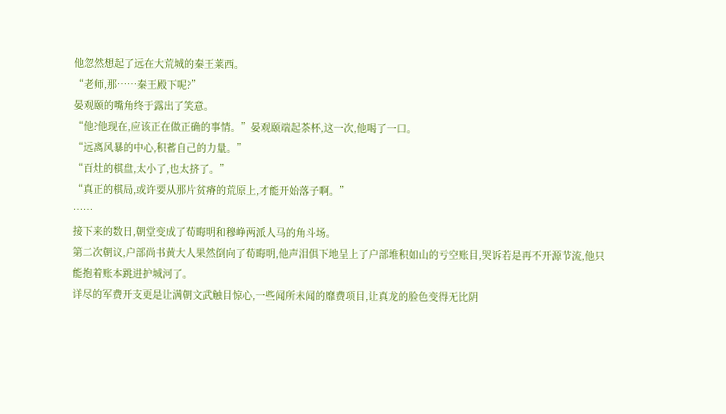他忽然想起了远在大荒城的秦王莱西。
“老师,那……秦王殿下呢?”
晏观颐的嘴角终于露出了笑意。
“他?他现在,应该正在做正确的事情。”晏观颐端起茶杯,这一次,他喝了一口。
“远离风暴的中心,积蓄自己的力量。”
“百灶的棋盘,太小了,也太挤了。”
“真正的棋局,或许要从那片贫瘠的荒原上,才能开始落子啊。”
……
接下来的数日,朝堂变成了荀晦明和穆峥两派人马的角斗场。
第二次朝议,户部尚书黄大人果然倒向了荀晦明,他声泪俱下地呈上了户部堆积如山的亏空账目,哭诉若是再不开源节流,他只能抱着账本跳进护城河了。
详尽的军费开支更是让满朝文武触目惊心,一些闻所未闻的靡费项目,让真龙的脸色变得无比阴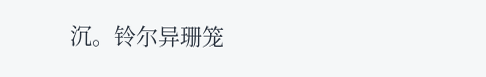沉。铃尔异珊笼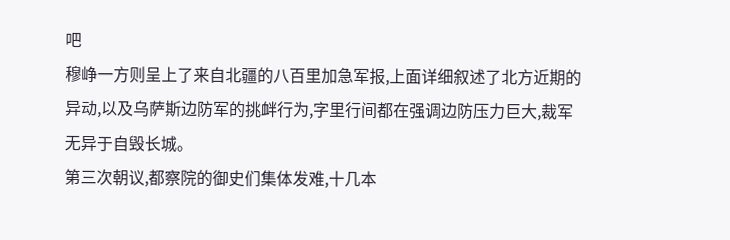吧
穆峥一方则呈上了来自北疆的八百里加急军报,上面详细叙述了北方近期的异动,以及乌萨斯边防军的挑衅行为,字里行间都在强调边防压力巨大,裁军无异于自毁长城。
第三次朝议,都察院的御史们集体发难,十几本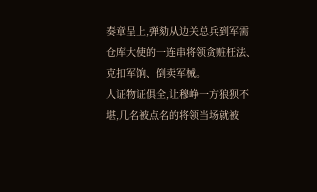奏章呈上,弹劾从边关总兵到军需仓库大使的一连串将领贪赃枉法、克扣军饷、倒卖军械。
人证物证俱全,让穆峥一方狼狈不堪,几名被点名的将领当场就被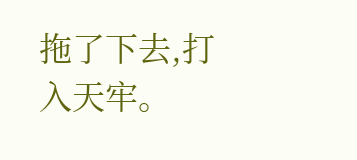拖了下去,打入天牢。